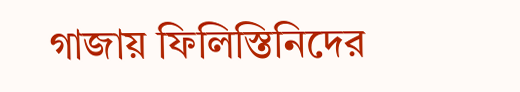গাজায় ফিলিস্তিনিদের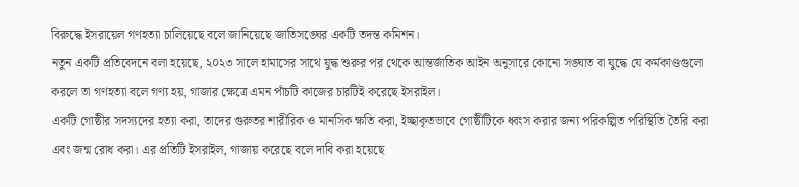বিরুদ্ধে ইসরায়েল গণহত্যা চালিয়েছে বলে জানিয়েছে জাতিসঙ্ঘের একটি তদন্ত কমিশন।
নতুন একটি প্রতিবেদনে বলা হয়েছে, ২০২৩ সালে হামাসের সাথে যুদ্ধ শুরুর পর থেকে আন্তর্জাতিক আইন অনুসারে কোনো সঙ্ঘাত বা যুদ্ধে যে কর্মকাণ্ডগুলো করলে তা গণহত্যা বলে গণ্য হয়, গাজার ক্ষেত্রে এমন পাঁচটি কাজের চারটিই করেছে ইসরাইল।
একটি গোষ্ঠীর সদস্যদের হত্যা করা, তাদের গুরুতর শারীরিক ও মানসিক ক্ষতি করা, ইচ্ছাকৃতভাবে গোষ্ঠীটিকে ধ্বংস করার জন্য পরিকল্পিত পরিস্থিতি তৈরি করা এবং জন্ম রোধ করা। এর প্রতিটি ইসরাইল, গাজায় করেছে বলে দাবি করা হয়েছে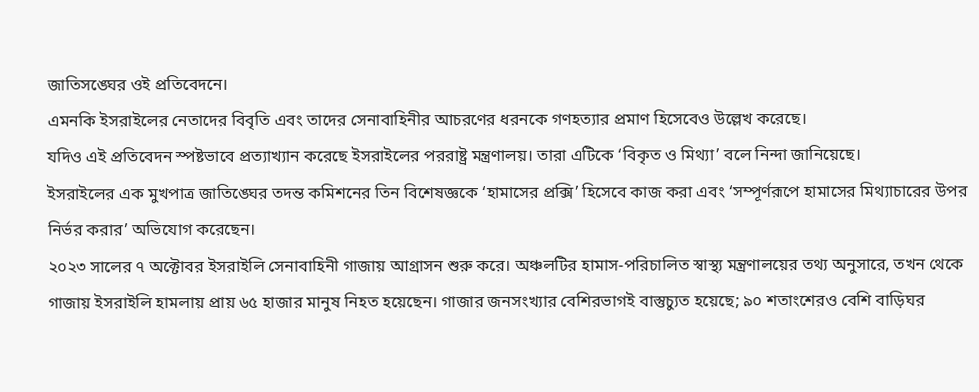জাতিসঙ্ঘের ওই প্রতিবেদনে।
এমনকি ইসরাইলের নেতাদের বিবৃতি এবং তাদের সেনাবাহিনীর আচরণের ধরনকে গণহত্যার প্রমাণ হিসেবেও উল্লেখ করেছে।
যদিও এই প্রতিবেদন স্পষ্টভাবে প্রত্যাখ্যান করেছে ইসরাইলের পররাষ্ট্র মন্ত্রণালয়। তারা এটিকে ‘বিকৃত ও মিথ্যা’ বলে নিন্দা জানিয়েছে।
ইসরাইলের এক মুখপাত্র জাতিঙ্ঘের তদন্ত কমিশনের তিন বিশেষজ্ঞকে ‘হামাসের প্রক্সি’ হিসেবে কাজ করা এবং ‘সম্পূর্ণরূপে হামাসের মিথ্যাচারের উপর নির্ভর করার’ অভিযোগ করেছেন।
২০২৩ সালের ৭ অক্টোবর ইসরাইলি সেনাবাহিনী গাজায় আগ্রাসন শুরু করে। অঞ্চলটির হামাস-পরিচালিত স্বাস্থ্য মন্ত্রণালয়ের তথ্য অনুসারে, তখন থেকে গাজায় ইসরাইলি হামলায় প্রায় ৬৫ হাজার মানুষ নিহত হয়েছেন। গাজার জনসংখ্যার বেশিরভাগই বাস্তুচ্যুত হয়েছে; ৯০ শতাংশেরও বেশি বাড়িঘর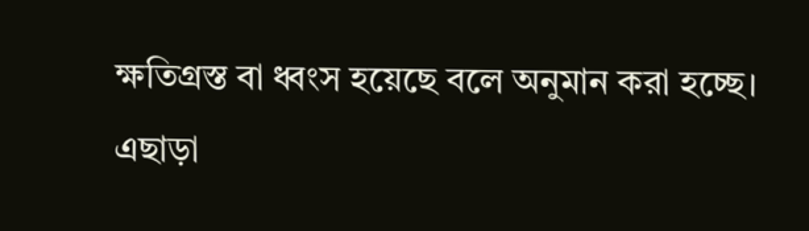ক্ষতিগ্রস্ত বা ধ্বংস হয়েছে বলে অনুমান করা হচ্ছে।
এছাড়া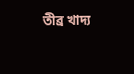তীব্র খাদ্য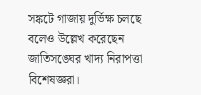সঙ্কটে গাজায় দুর্ভিক্ষ চলছে বলেও উল্লেখ করেছেন জাতিসঙ্ঘের খাদ্য নিরাপত্তা বিশেষজ্ঞরা।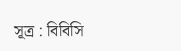সূত্র : বিবিসি